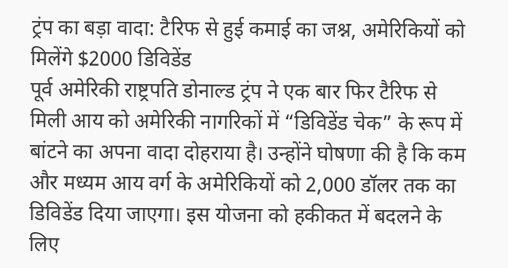ट्रंप का बड़ा वादा: टैरिफ से हुई कमाई का जश्न, अमेरिकियों को मिलेंगे $2000 डिविडेंड
पूर्व अमेरिकी राष्ट्रपति डोनाल्ड ट्रंप ने एक बार फिर टैरिफ से मिली आय को अमेरिकी नागरिकों में “डिविडेंड चेक” के रूप में बांटने का अपना वादा दोहराया है। उन्होंने घोषणा की है कि कम और मध्यम आय वर्ग के अमेरिकियों को 2,000 डॉलर तक का डिविडेंड दिया जाएगा। इस योजना को हकीकत में बदलने के लिए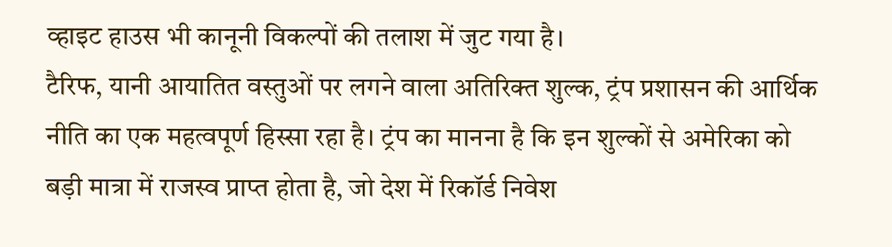व्हाइट हाउस भी कानूनी विकल्पों की तलाश में जुट गया है।
टैरिफ, यानी आयातित वस्तुओं पर लगने वाला अतिरिक्त शुल्क, ट्रंप प्रशासन की आर्थिक नीति का एक महत्वपूर्ण हिस्सा रहा है। ट्रंप का मानना है कि इन शुल्कों से अमेरिका को बड़ी मात्रा में राजस्व प्राप्त होता है, जो देश में रिकॉर्ड निवेश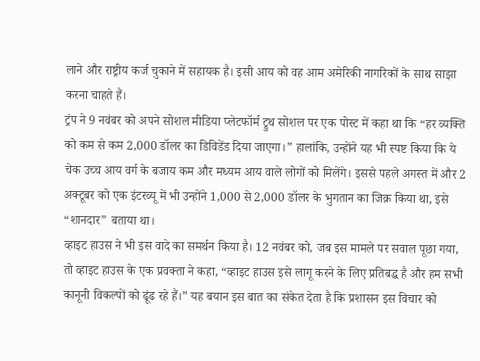लाने और राष्ट्रीय कर्ज चुकाने में सहायक है। इसी आय को वह आम अमेरिकी नागरिकों के साथ साझा करना चाहते हैं।
ट्रंप ने 9 नवंबर को अपने सोशल मीडिया प्लेटफॉर्म ट्रुथ सोशल पर एक पोस्ट में कहा था कि “हर व्यक्ति को कम से कम 2,000 डॉलर का डिविडेंड दिया जाएगा।” हालांकि, उन्होंने यह भी स्पष्ट किया कि ये चेक उच्च आय वर्ग के बजाय कम और मध्यम आय वाले लोगों को मिलेंगे। इससे पहले अगस्त में और 2 अक्टूबर को एक इंटरव्यू में भी उन्होंने 1,000 से 2,000 डॉलर के भुगतान का जिक्र किया था, इसे “शानदार” बताया था।
व्हाइट हाउस ने भी इस वादे का समर्थन किया है। 12 नवंबर को, जब इस मामले पर सवाल पूछा गया, तो व्हाइट हाउस के एक प्रवक्ता ने कहा, “व्हाइट हाउस इसे लागू करने के लिए प्रतिबद्ध है और हम सभी कानूनी विकल्पों को ढूंढ रहे हैं।” यह बयान इस बात का संकेत देता है कि प्रशासन इस विचार को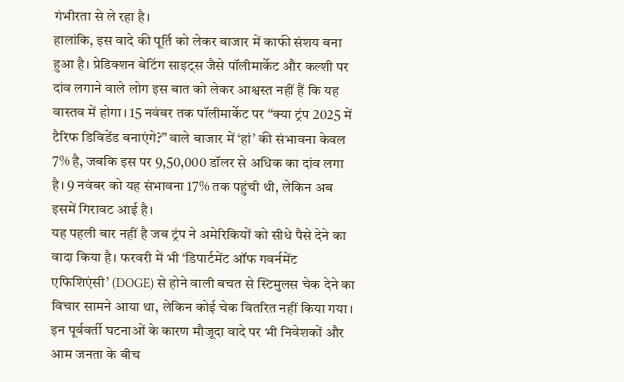गंभीरता से ले रहा है।
हालांकि, इस वादे की पूर्ति को लेकर बाजार में काफी संशय बना हुआ है। प्रेडिक्शन बेटिंग साइट्स जैसे पॉलीमार्केट और कल्शी पर दांव लगाने वाले लोग इस बात को लेकर आश्वस्त नहीं हैं कि यह वास्तव में होगा। 15 नवंबर तक पॉलीमार्केट पर “क्या ट्रंप 2025 में टैरिफ डिविडेंड बनाएंगे?” वाले बाजार में ‘हां’ की संभावना केवल 7% है, जबकि इस पर 9,50,000 डॉलर से अधिक का दांव लगा है। 9 नवंबर को यह संभावना 17% तक पहुंची थी, लेकिन अब इसमें गिरावट आई है।
यह पहली बार नहीं है जब ट्रंप ने अमेरिकियों को सीधे पैसे देने का वादा किया है। फरवरी में भी ‘डिपार्टमेंट ऑफ गवर्नमेंट एफिशिएंसी’ (DOGE) से होने वाली बचत से स्टिमुलस चेक देने का विचार सामने आया था, लेकिन कोई चेक वितरित नहीं किया गया। इन पूर्ववर्ती घटनाओं के कारण मौजूदा वादे पर भी निवेशकों और आम जनता के बीच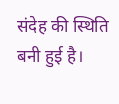संदेह की स्थिति बनी हुई है।